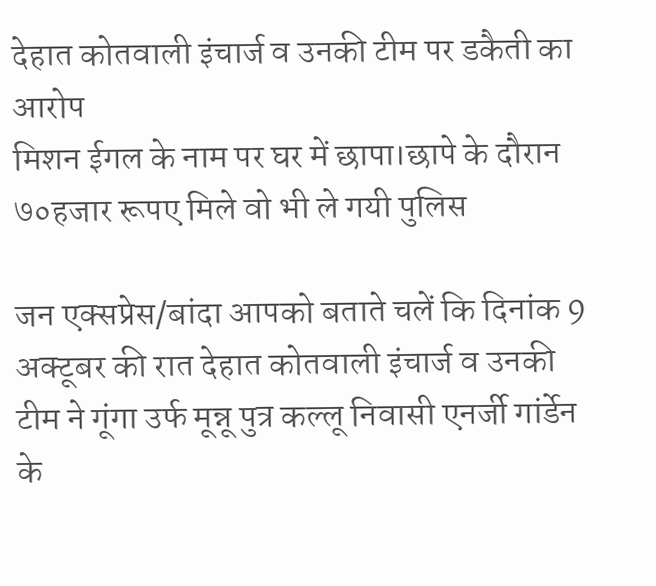देहात कोतवाली इंचार्ज व उनकी टीम पर डकैती का आरोप
मिशन ईगल के नाम पर घर में छापा।छापे के दौरान ७०हजार रूपए मिले वो भी ले गयी पुलिस

जन एक्सप्रेस/बांदा आपको बताते चलें कि दिनांक 9 अक्टूबर की रात देहात कोतवाली इंचार्ज व उनकी टीम ने गूंगा उर्फ मून्नू पुत्र कल्लू निवासी एनर्जी गांर्डेन के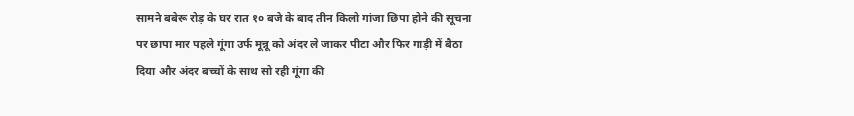सामने बबेरू रोड़ के घर रात १० बजे के बाद तीन किलो गांजा छिपा होने की सूचना पर छापा मार पहले गूंगा उर्फ मून्नू को अंदर ले जाकर पीटा और फिर गाड़ी में बैठा दिया और अंदर बच्चों के साथ सो रही गूंगा की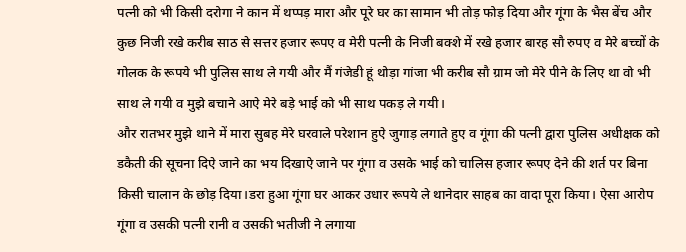पत्नी को भी किसी दरोगा ने कान में थप्पड़ मारा और पूरे घर का सामान भी तोड़ फोड़ दिया और गूंगा के भैस बेंच और कुछ निजी रखे करीब साठ से सत्तर हजार रूपए व मेरी पत्नी के निजी बक्शे में रखे हजार बारह सौ रुपए व मेरे बच्चों के गोलक के रूपये भी पुलिस साथ ले गयी और मैं गंजेडी हूं थोड़ा गांजा भी करीब सौ ग्राम जो मेरे पीने के लिए था वो भी साथ ले गयी व मुझे बचाने आऐ मेरे बड़े भाई को भी साथ पकड़ ले गयी।
और रातभर मुझे थाने में मारा सुबह मेरे घरवाले परेशान हुऐ जुगाड़ लगाते हुए व गूंगा की पत्नी द्वारा पुलिस अधीक्षक को डकैती की सूचना दिऐ जाने का भय दिखाऐ जाने पर गूंगा व उसके भाई को चालिस हजार रूपए देने की शर्त पर बिना किसी चालान के छोड़ दिया।डरा हुआ गूंगा घर आकर उधार रूपये ले थानेदार साहब का वादा पूरा किया। ऐसा आरोप गूंगा व उसकी पत्नी रानी व उसकी भतीजी ने लगाया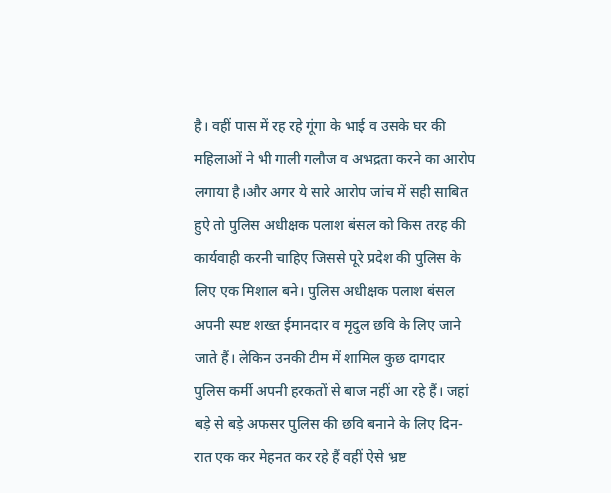है। वहीं पास में रह रहे गूंगा के भाई व उसके घर की महिलाओं ने भी गाली गलौज व अभद्रता करने का आरोप लगाया है।और अगर ये सारे आरोप जांच में सही साबित हुऐ तो पुलिस अधीक्षक पलाश बंसल को किस तरह की कार्यवाही करनी चाहिए जिससे पूरे प्रदेश की पुलिस के लिए एक मिशाल बने। पुलिस अधीक्षक पलाश बंसल अपनी स्पष्ट शख्त ईमानदार व मृदुल छवि के लिए जाने जाते हैं। लेकिन उनकी टीम में शामिल कुछ दागदार पुलिस कर्मी अपनी हरकतों से बाज नहीं आ रहे हैं। जहां बड़े से बड़े अफसर पुलिस की छवि बनाने के लिए दिन-रात एक कर मेहनत कर रहे हैं वहीं ऐसे भ्रष्ट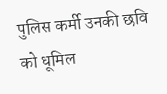पुलिस कर्मी उनकी छवि को धूमिल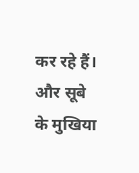कर रहे हैं। और सूबे के मुखिया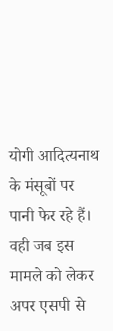योगी आदित्यनाथ के मंसूबों पर पानी फेर रहे हैं। वही जब इस मामले को लेकर अपर एसपी से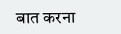बात करना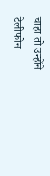चाहा तो उन्होंने टेलीफोन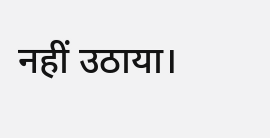नहीं उठाया।